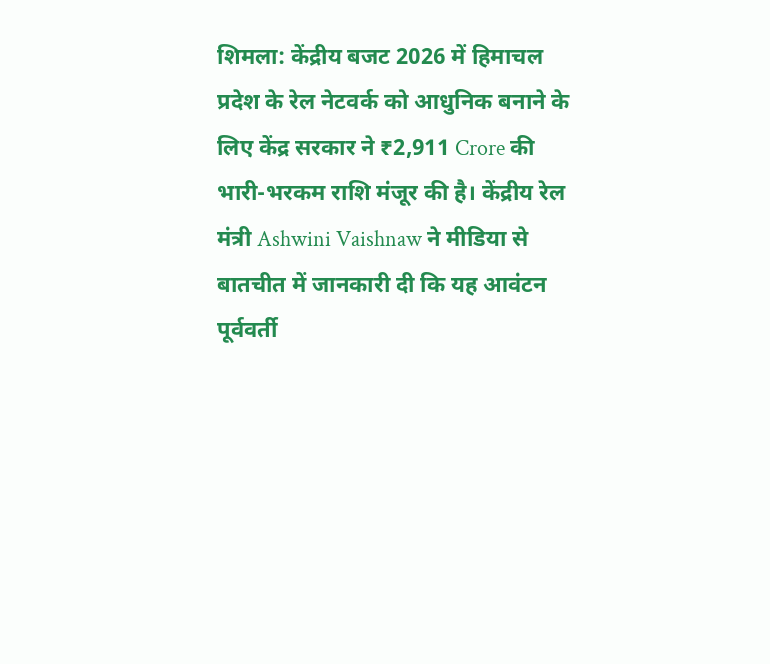शिमला: केंद्रीय बजट 2026 में हिमाचल प्रदेश के रेल नेटवर्क को आधुनिक बनाने के लिए केंद्र सरकार ने ₹2,911 Crore की भारी-भरकम राशि मंजूर की है। केंद्रीय रेल मंत्री Ashwini Vaishnaw ने मीडिया से बातचीत में जानकारी दी कि यह आवंटन पूर्ववर्ती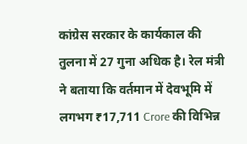कांग्रेस सरकार के कार्यकाल की तुलना में 27 गुना अधिक है। रेल मंत्री ने बताया कि वर्तमान में देवभूमि में लगभग ₹17,711 Crore की विभिन्न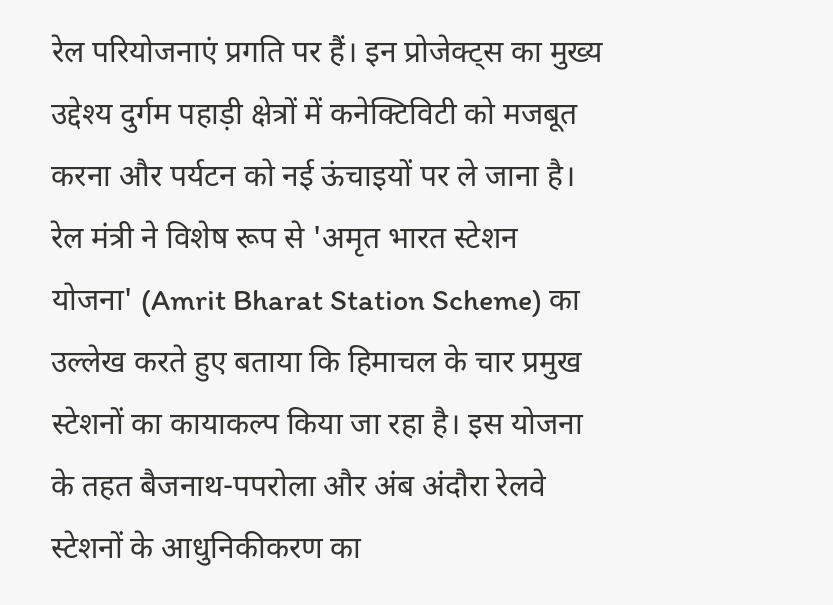रेल परियोजनाएं प्रगति पर हैं। इन प्रोजेक्ट्स का मुख्य उद्देश्य दुर्गम पहाड़ी क्षेत्रों में कनेक्टिविटी को मजबूत करना और पर्यटन को नई ऊंचाइयों पर ले जाना है।
रेल मंत्री ने विशेष रूप से 'अमृत भारत स्टेशन योजना' (Amrit Bharat Station Scheme) का उल्लेख करते हुए बताया कि हिमाचल के चार प्रमुख स्टेशनों का कायाकल्प किया जा रहा है। इस योजना के तहत बैजनाथ-पपरोला और अंब अंदौरा रेलवे स्टेशनों के आधुनिकीकरण का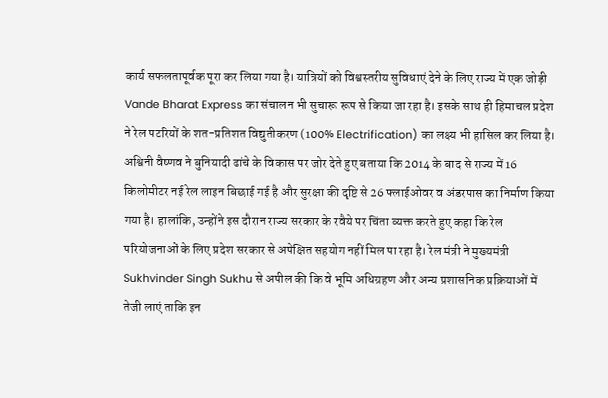कार्य सफलतापूर्वक पूरा कर लिया गया है। यात्रियों को विश्वस्तरीय सुविधाएं देने के लिए राज्य में एक जोड़ी Vande Bharat Express का संचालन भी सुचारू रूप से किया जा रहा है। इसके साथ ही हिमाचल प्रदेश ने रेल पटरियों के शत-प्रतिशत विद्युतीकरण (100% Electrification) का लक्ष्य भी हासिल कर लिया है।
अश्विनी वैष्णव ने बुनियादी ढांचे के विकास पर जोर देते हुए बताया कि 2014 के बाद से राज्य में 16 किलोमीटर नई रेल लाइन बिछाई गई है और सुरक्षा की दृष्टि से 26 फ्लाईओवर व अंडरपास का निर्माण किया गया है। हालांकि, उन्होंने इस दौरान राज्य सरकार के रवैये पर चिंता व्यक्त करते हुए कहा कि रेल परियोजनाओं के लिए प्रदेश सरकार से अपेक्षित सहयोग नहीं मिल पा रहा है। रेल मंत्री ने मुख्यमंत्री Sukhvinder Singh Sukhu से अपील की कि वे भूमि अधिग्रहण और अन्य प्रशासनिक प्रक्रियाओं में तेजी लाएं ताकि इन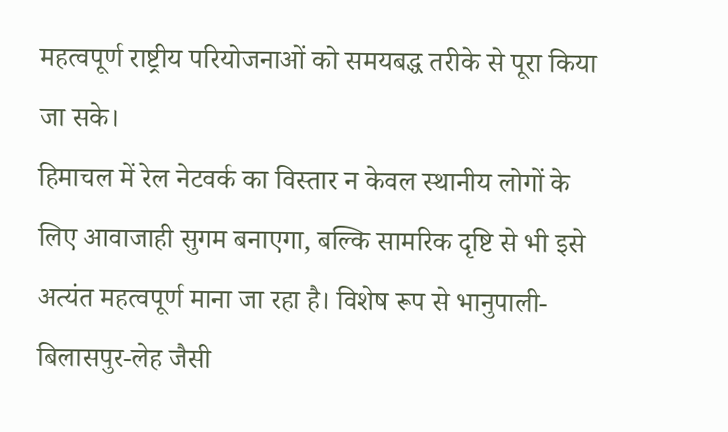महत्वपूर्ण राष्ट्रीय परियोजनाओं को समयबद्ध तरीके से पूरा किया जा सके।
हिमाचल में रेल नेटवर्क का विस्तार न केवल स्थानीय लोगों के लिए आवाजाही सुगम बनाएगा, बल्कि सामरिक दृष्टि से भी इसे अत्यंत महत्वपूर्ण माना जा रहा है। विशेष रूप से भानुपाली-बिलासपुर-लेह जैसी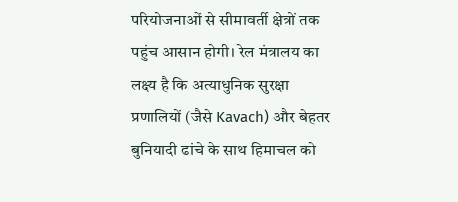परियोजनाओं से सीमावर्ती क्षेत्रों तक पहुंच आसान होगी। रेल मंत्रालय का लक्ष्य है कि अत्याधुनिक सुरक्षा प्रणालियों (जैसे Kavach) और बेहतर बुनियादी ढांचे के साथ हिमाचल को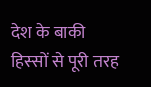देश के बाकी हिस्सों से पूरी तरह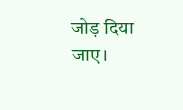जोड़ दिया जाए।